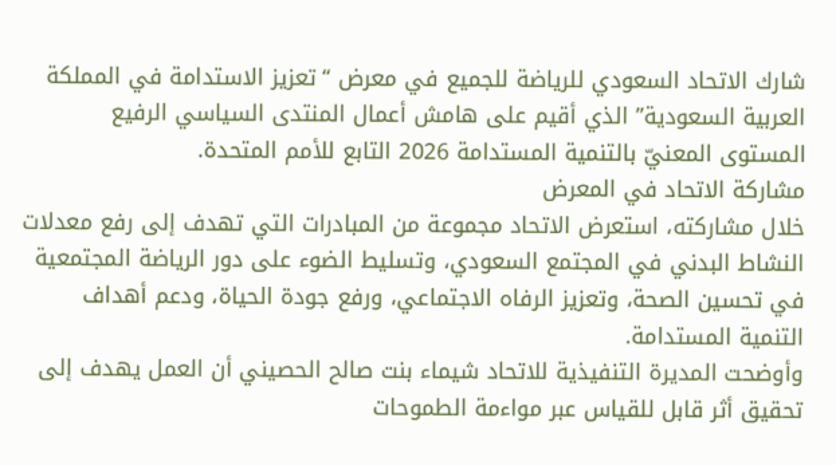شارك الاتحاد السعودي للرياضة للجميع في معرض “تعزيز الاستدامة في المملكة العربية السعودية” الذي أقيم على هامش أعمال المنتدى السياسي الرفيع المستوى المعنيّ بالتنمية المستدامة 2026 التابع للأمم المتحدة.
مشاركة الاتحاد في المعرض
خلال مشاركته، استعرض الاتحاد مجموعة من المبادرات التي تهدف إلى رفع معدلات النشاط البدني في المجتمع السعودي، وتسليط الضوء على دور الرياضة المجتمعية في تحسين الصحة، وتعزيز الرفاه الاجتماعي، ورفع جودة الحياة، ودعم أهداف التنمية المستدامة.
وأوضحت المديرة التنفيذية للاتحاد شيماء بنت صالح الحصيني أن العمل يهدف إلى تحقيق أثر قابل للقياس عبر مواءمة الطموحات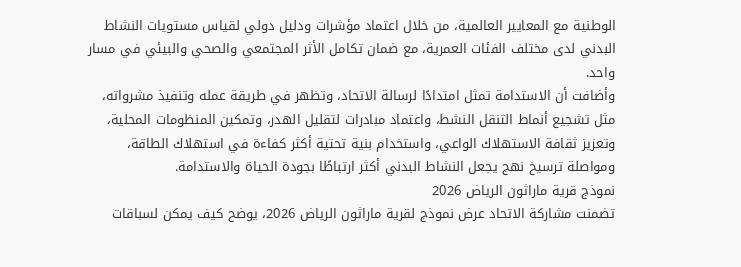الوطنية مع المعايير العالمية، من خلال اعتماد مؤشرات ودليل دولي لقياس مستويات النشاط البدني لدى مختلف الفئات العمرية، مع ضمان تكامل الأثر المجتمعي والصحي والبيئي في مسار واحد.
وأضافت أن الاستدامة تمثل امتدادًا لرسالة الاتحاد، وتظهر في طريقة عمله وتنفيذ مشرواته، مثل تشجيع أنماط التنقل النشط، واعتماد مبادرات لتقليل الهدر، وتمكين المنظومات المحلية، وتعزيز ثقافة الاستهلاك الواعي، واستخدام بنية تحتية أكثر كفاءة في استهلاك الطاقة، ومواصلة ترسيخ نهج يجعل النشاط البدني أكثر ارتباطًا بجودة الحياة والاستدامة.
نموذج قرية ماراثون الرياض 2026
تضمنت مشاركة الاتحاد عرض نموذج لقرية ماراثون الرياض 2026، يوضح كيف يمكن لسباقات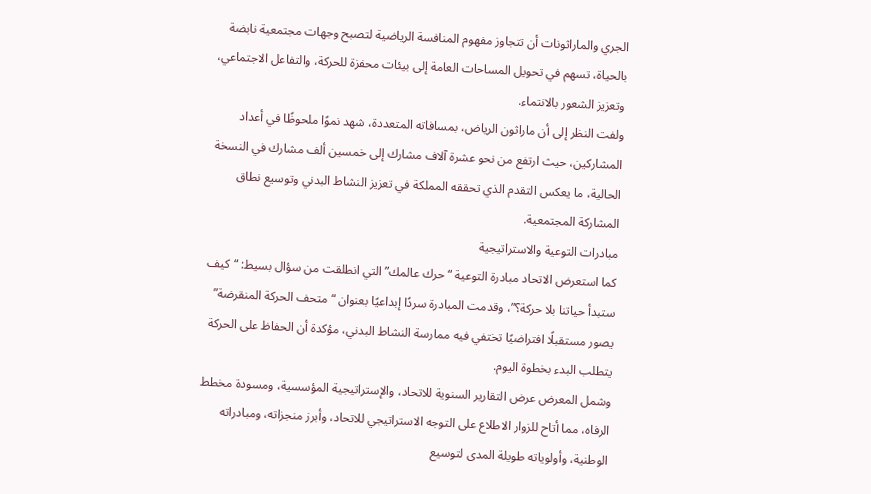الجري والماراثونات أن تتجاوز مفهوم المنافسة الرياضية لتصبح وجهات مجتمعية نابضة بالحياة، تسهم في تحويل المساحات العامة إلى بيئات محفزة للحركة، والتفاعل الاجتماعي، وتعزيز الشعور بالانتماء.
ولفت النظر إلى أن ماراثون الرياض، بمسافاته المتعددة، شهد نموًا ملحوظًا في أعداد المشاركين، حيث ارتفع من نحو عشرة آلاف مشارك إلى خمسين ألف مشارك في النسخة الحالية، ما يعكس التقدم الذي تحققه المملكة في تعزيز النشاط البدني وتوسيع نطاق المشاركة المجتمعية.
مبادرات التوعية والاستراتيجية
كما استعرض الاتحاد مبادرة التوعية “حرك عالمك” التي انطلقت من سؤال بسيط: “كيف ستبدأ حياتنا بلا حركة؟”، وقدمت المبادرة سردًا إبداعيًا بعنوان “متحف الحركة المنقرضة” يصور مستقبلًا افتراضيًا تختفي فيه ممارسة النشاط البدني، مؤكدة أن الحفاظ على الحركة يتطلب البدء بخطوة اليوم.
وشمل المعرض عرض التقارير السنوية للاتحاد، والإستراتيجية المؤسسية، ومسودة مخطط الرفاه، مما أتاح للزوار الاطلاع على التوجه الاستراتيجي للاتحاد، وأبرز منجزاته، ومبادراته الوطنية، وأولوياته طويلة المدى لتوسيع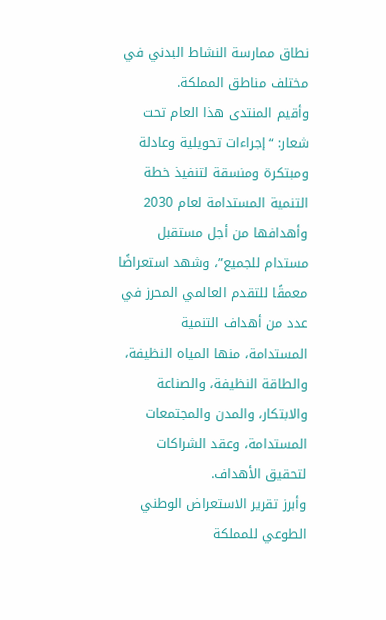نطاق ممارسة النشاط البدني في مختلف مناطق المملكة.
وأقيم المنتدى هذا العام تحت شعار: “إجراءات تحويلية وعادلة ومبتكرة ومنسقة لتنفيذ خطة التنمية المستدامة لعام 2030 وأهدافها من أجل مستقبل مستدام للجميع”، وشهد استعراضًا معمقًا للتقدم العالمي المحرز في عدد من أهداف التنمية المستدامة، منها المياه النظيفة، والطاقة النظيفة، والصناعة والابتكار، والمدن والمجتمعات المستدامة، وعقد الشراكات لتحقيق الأهداف.
وأبرز تقرير الاستعراض الوطني الطوعي للمملكة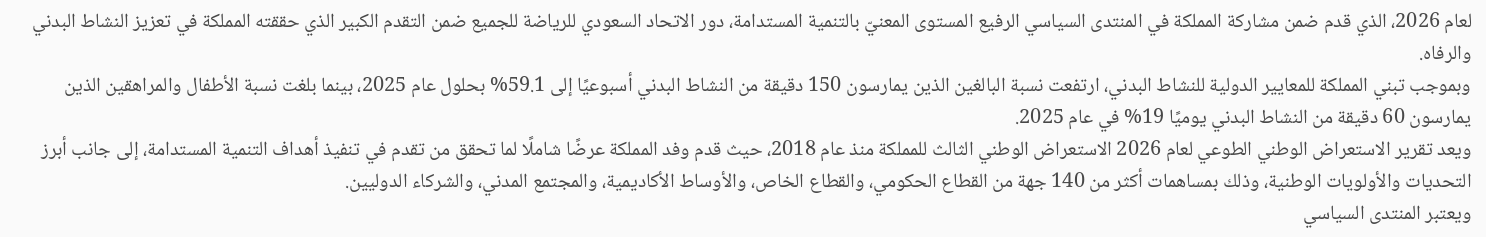لعام 2026، الذي قدم ضمن مشاركة المملكة في المنتدى السياسي الرفيع المستوى المعنيّ بالتنمية المستدامة، دور الاتحاد السعودي للرياضة للجميع ضمن التقدم الكبير الذي حققته المملكة في تعزيز النشاط البدني والرفاه.
وبموجب تبني المملكة للمعايير الدولية للنشاط البدني، ارتفعت نسبة البالغين الذين يمارسون 150 دقيقة من النشاط البدني أسبوعيًا إلى 59.1% بحلول عام 2025، بينما بلغت نسبة الأطفال والمراهقين الذين يمارسون 60 دقيقة من النشاط البدني يوميًا 19% في عام 2025.
ويعد تقرير الاستعراض الوطني الطوعي لعام 2026 الاستعراض الوطني الثالث للمملكة منذ عام 2018، حيث قدم وفد المملكة عرضًا شاملًا لما تحقق من تقدم في تنفيذ أهداف التنمية المستدامة، إلى جانب أبرز التحديات والأولويات الوطنية، وذلك بمساهمات أكثر من 140 جهة من القطاع الحكومي، والقطاع الخاص، والأوساط الأكاديمية، والمجتمع المدني، والشركاء الدوليين.
ويعتبر المنتدى السياسي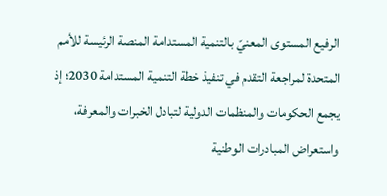الرفيع المستوى المعنيّ بالتنمية المستدامة المنصة الرئيسة للأمم المتحدة لمراجعة التقدم في تنفيذ خطة التنمية المستدامة 2030؛ إذ يجمع الحكومات والمنظمات الدولية لتبادل الخبرات والمعرفة، واستعراض المبادرات الوطنية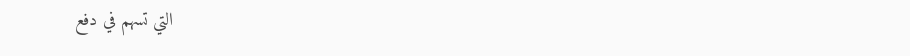التي تسهم في دفع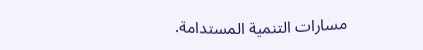مسارات التنمية المستدامة.